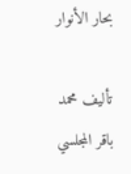بحار الأنوار

تأليف محمد باقر المجلسي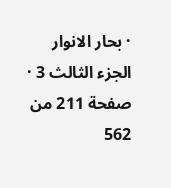· بحار الانوار الجزء الثالث 3 · صفحة 211 من 562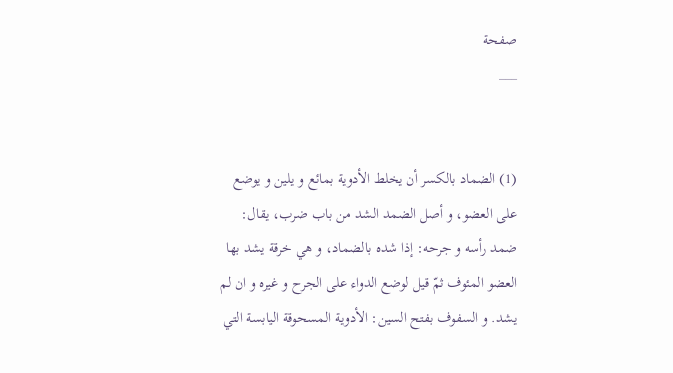صفحة
___


(1) الضماد بالكسر أن يخلط الأدوية بمائع و يلين و يوضع على العضو، و أصل الضمد الشد من باب ضرب، يقال: ضمد رأسه و جرحه: إذا شده بالضماد، و هي خرقة يشد بها العضو المئوف ثمّ قيل لوضع الدواء على الجرح و غيره و ان لم يشد. و السفوف بفتح السين: الأدوية المسحوقة اليابسة التي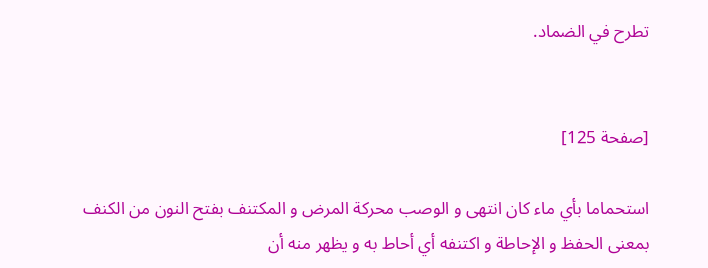تطرح في الضماد.


[صفحة 125]

استحماما بأي ماء كان انتهى و الوصب محركة المرض و المكتنف بفتح النون من الكنف بمعنى الحفظ و الإحاطة و اكتنفه أي أحاط به و يظهر منه أن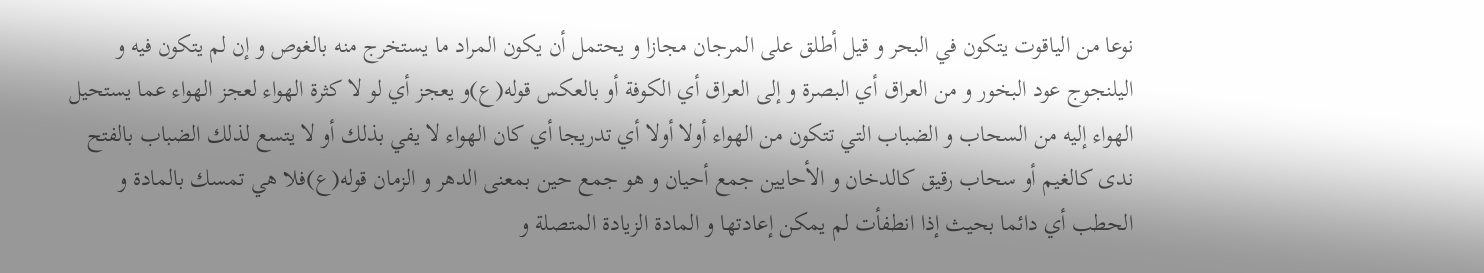نوعا من الياقوت يتكون في البحر و قيل أطلق على المرجان مجازا و يحتمل أن يكون المراد ما يستخرج منه بالغوص و إن لم يتكون فيه و اليلنجوج عود البخور و من العراق أي البصرة و إلى العراق أي الكوفة أو بالعكس قوله(ع)و يعجز أي لو لا كثرة الهواء لعجز الهواء عما يستحيل الهواء إليه من السحاب و الضباب التي تتكون من الهواء أولا أولا أي تدريجا أي كان الهواء لا يفي بذلك أو لا يتسع لذلك الضباب بالفتح ندى كالغيم أو سحاب رقيق كالدخان و الأحايين جمع أحيان و هو جمع حين بمعنى الدهر و الزمان قوله(ع)فلا هي تمسك بالمادة و الحطب أي دائما بحيث إذا انطفأت لم يمكن إعادتها و المادة الزيادة المتصلة و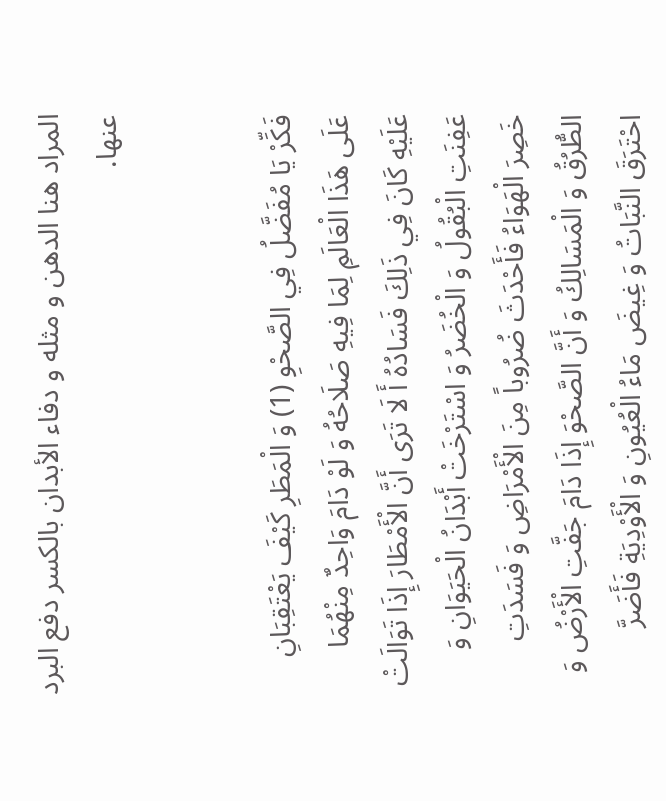المراد هنا الدهن و مثله و دفاء الأبدان بالكسر دفع البرد عنها.


فَكِّرْ يَا مُفَضَّلُ فِي الصَّحْوِ (1) وَ الْمَطَرِ كَيْفَ يَعْتَقِبَانِ عَلَى هَذَا الْعَالَمِ لِمَا فِيهِ صَلَاحُهُ وَ لَوْ دَامَ وَاحِدٌ مِنْهُمَا عَلَيْهِ كَانَ فِي ذَلِكَ فَسَادُهُ أَ لَا تَرَى أَنَّ الْأَمْطَارَ إِذَا تَوَالَتْ عَفِنَتِ الْبُقُولُ وَ الْخُضَرُ وَ اسْتَرْخَتْ أَبْدَانُ الْحَيَوَانِ وَ خَصِرَ الْهَوَاءُ فَأَحْدَثَ ضُرُوباً مِنَ الْأَمْرَاضِ وَ فَسَدَتِ الطُّرُقُ وَ الْمَسَالِكُ وَ أَنَّ الصَّحْوَ إِذَا دَامَ جَفَّتِ الْأَرْضُ وَ احْتَرَقَ النَّبَاتُ وَ غِيضَ مَاءُ الْعُيُونِ وَ الْأَوْدِيَةِ فَأَضَرَّ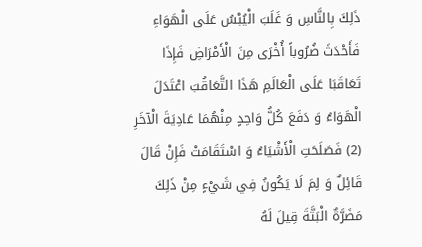ذَلِكَ بِالنَّاسِ وَ غَلَبَ الْيُبْسُ عَلَى الْهَوَاءِ فَأَحْدَثَ ضُرُوباً أُخْرَى مِنَ الْأَمْرَاضِ فَإِذَا تَعَاقَبَا عَلَى الْعَالَمِ هَذَا التَّعَاقُبَ اعْتَدَلَ الْهَوَاءُ وَ دَفَعَ كُلُّ وَاحِدٍ مِنْهُمَا عَادِيَةَ الْآخَرِ (2) فَصَلَحَتِ الْأَشْيَاءُ وَ اسْتَقَامَتْ فَإِنْ قَالَ قَائِلٌ وَ لِمَ لَا يَكُونُ فِي شَيْءٍ مِنْ ذَلِكَ مَضَرَّةٌ الْبَتَّةَ قِيلَ لَهُ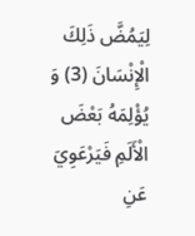لِيَمُضَّ ذَلِكَ الْإِنْسَانَ (3) وَ يُؤْلِمَهُ بَعْضَ الْأَلَمِ فَيَرْعَوِيَ عَنِ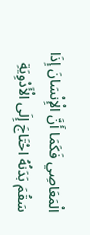الْمَعَاصِي فَكَمَا أَنَّ الْإِنْسَانَ إِذَا سَقُمَ بَدَنُهُ احْتَاجَ إِلَى الْأَدْوِيَةِ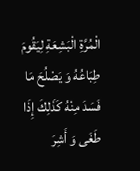الْمُرَّةِ الْبَشِعَةِ لِيَقُومَ طِبَاعُهُ وَ يَصْلُحَ مَا فَسَدَ مِنْهُ كَذَلِكَ إِذَا طَغَى وَ أَشِرَ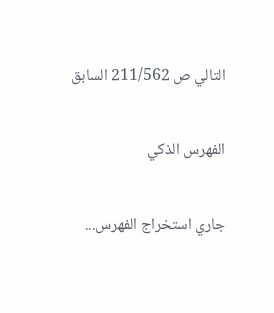التالي ص 211/562 السابق

الفهرس الذكي

جاري استخراج الفهرس...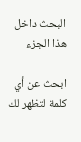البحث داخل هذا الجزء

ابحث عن أي كلمة لتظهر لك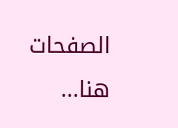الصفحات هنا...